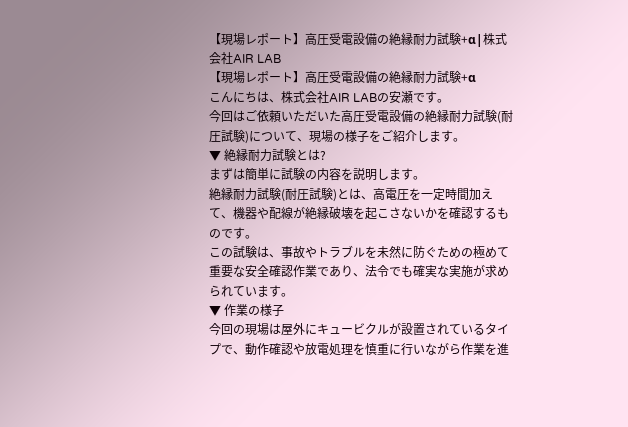【現場レポート】高圧受電設備の絶縁耐力試験+α|株式会社AIR LAB
【現場レポート】高圧受電設備の絶縁耐力試験+α
こんにちは、株式会社AIR LABの安瀬です。
今回はご依頼いただいた高圧受電設備の絶縁耐力試験(耐圧試験)について、現場の様子をご紹介します。
▼ 絶縁耐力試験とは?
まずは簡単に試験の内容を説明します。
絶縁耐力試験(耐圧試験)とは、高電圧を一定時間加えて、機器や配線が絶縁破壊を起こさないかを確認するものです。
この試験は、事故やトラブルを未然に防ぐための極めて重要な安全確認作業であり、法令でも確実な実施が求められています。
▼ 作業の様子
今回の現場は屋外にキュービクルが設置されているタイプで、動作確認や放電処理を慎重に行いながら作業を進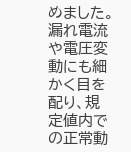めました。
漏れ電流や電圧変動にも細かく目を配り、規定値内での正常動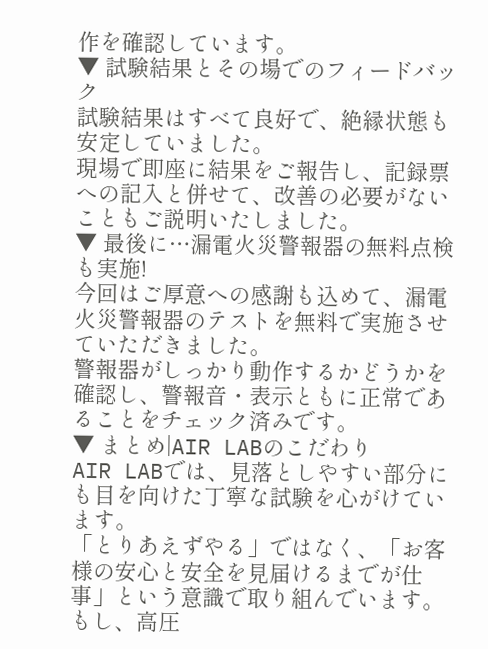作を確認しています。
▼ 試験結果とその場でのフィードバック
試験結果はすべて良好で、絶縁状態も安定していました。
現場で即座に結果をご報告し、記録票への記入と併せて、改善の必要がないこともご説明いたしました。
▼ 最後に…漏電火災警報器の無料点検も実施!
今回はご厚意への感謝も込めて、漏電火災警報器のテストを無料で実施させていただきました。
警報器がしっかり動作するかどうかを確認し、警報音・表示ともに正常であることをチェック済みです。
▼ まとめ|AIR LABのこだわり
AIR LABでは、見落としやすい部分にも目を向けた丁寧な試験を心がけています。
「とりあえずやる」ではなく、「お客様の安心と安全を見届けるまでが仕事」という意識で取り組んでいます。
もし、高圧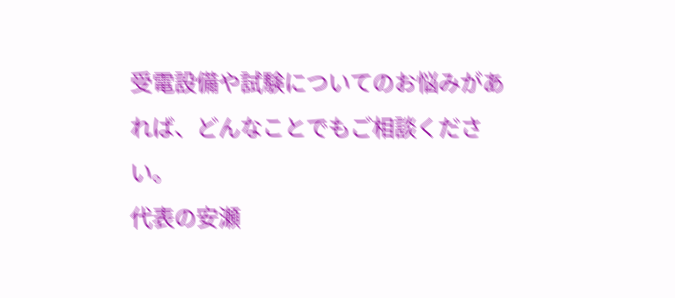受電設備や試験についてのお悩みがあれば、どんなことでもご相談ください。
代表の安瀬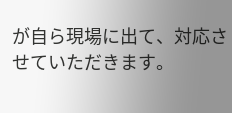が自ら現場に出て、対応させていただきます。